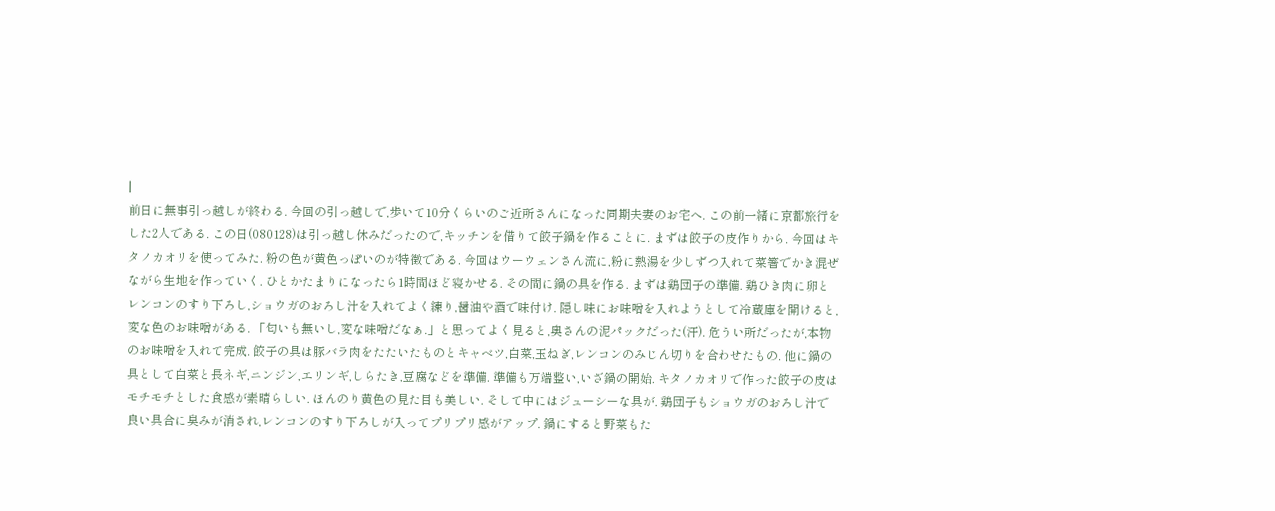|
前日に無事引っ越しが終わる. 今回の引っ越しで,歩いて10分くらいのご近所さんになった同期夫妻のお宅へ. この前一緒に京都旅行をした2人である. この日(080128)は引っ越し休みだったので,キッチンを借りて餃子鍋を作ることに. まずは餃子の皮作りから. 今回はキタノカオリを使ってみた. 粉の色が黄色っぽいのが特徴である. 今回はウーウェンさん流に,粉に熱湯を少しずつ入れて菜箸でかき混ぜながら生地を作っていく. ひとかたまりになったら1時間ほど寝かせる. その間に鍋の具を作る. まずは鶏団子の準備. 鶏ひき肉に卵とレンコンのすり下ろし,ショウガのおろし汁を入れてよく練り,醤油や酒で味付け. 隠し味にお味噌を入れようとして冷蔵庫を開けると,変な色のお味噌がある. 「匂いも無いし,変な味噌だなぁ.」と思ってよく見ると,奥さんの泥パックだった(汗). 危うい所だったが,本物のお味噌を入れて完成. 餃子の具は豚バラ肉をたたいたものとキャベツ,白菜,玉ねぎ,レンコンのみじん切りを合わせたもの. 他に鍋の具として白菜と長ネギ,ニンジン,エリンギ,しらたき,豆腐などを準備. 準備も万端整い,いざ鍋の開始. キタノカオリで作った餃子の皮はモチモチとした食感が素晴らしい. ほんのり黄色の見た目も美しい. そして中にはジューシーな具が. 鶏団子もショウガのおろし汁で良い具合に臭みが消され,レンコンのすり下ろしが入ってプリプリ感がアップ. 鍋にすると野菜もた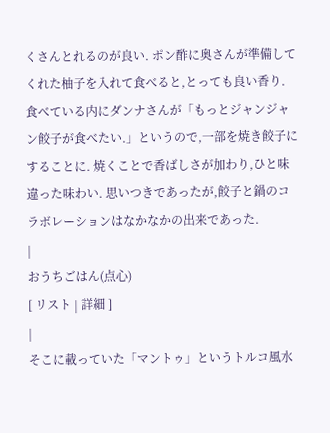くさんとれるのが良い. ポン酢に奥さんが準備してくれた柚子を入れて食べると,とっても良い香り. 食べている内にダンナさんが「もっとジャンジャン餃子が食べたい.」というので,一部を焼き餃子にすることに. 焼くことで香ばしさが加わり,ひと味違った味わい. 思いつきであったが,餃子と鍋のコラボレーションはなかなかの出来であった.
|
おうちごはん(点心)
[ リスト | 詳細 ]
|
そこに載っていた「マントゥ」というトルコ風水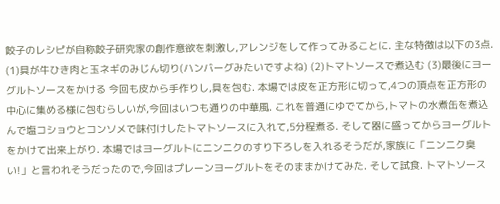餃子のレシピが自称餃子研究家の創作意欲を刺激し,アレンジをして作ってみることに. 主な特徴は以下の3点. (1)具が牛ひき肉と玉ネギのみじん切り(ハンバーグみたいですよね) (2)トマトソースで煮込む (3)最後にヨーグルトソースをかける 今回も皮から手作りし,具を包む. 本場では皮を正方形に切って,4つの頂点を正方形の中心に集める様に包むらしいが,今回はいつも通りの中華風. これを普通にゆでてから,トマトの水煮缶を煮込んで塩コショウとコンソメで味付けしたトマトソースに入れて,5分程煮る. そして器に盛ってからヨーグルトをかけて出来上がり. 本場ではヨーグルトにニンニクのすり下ろしを入れるそうだが,家族に「ニンニク臭い!」と言われそうだったので,今回はプレーンヨーグルトをそのままかけてみた. そして試食. トマトソース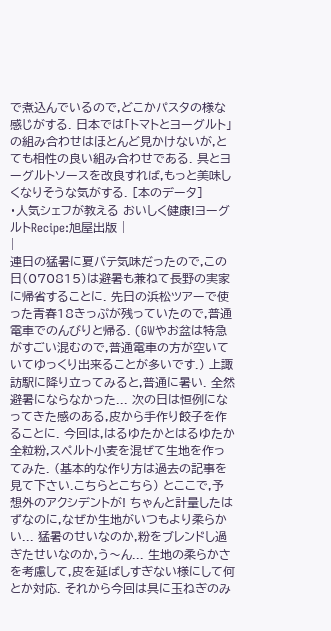で煮込んでいるので,どこかパスタの様な感じがする. 日本では「トマトとヨーグルト」の組み合わせはほとんど見かけないが,とても相性の良い組み合わせである. 具とヨーグルトソースを改良すれば,もっと美味しくなりそうな気がする. [本のデータ]
・人気シェフが教える おいしく健康!ヨーグルトRecipe:旭屋出版 |
|
連日の猛暑に夏バテ気味だったので,この日(070815)は避暑も兼ねて長野の実家に帰省することに. 先日の浜松ツアーで使った青春18きっぷが残っていたので,普通電車でのんびりと帰る. (GWやお盆は特急がすごい混むので,普通電車の方が空いていてゆっくり出来ることが多いです.) 上諏訪駅に降り立ってみると,普通に暑い. 全然避暑にならなかった... 次の日は恒例になってきた感のある,皮から手作り餃子を作ることに. 今回は,はるゆたかとはるゆたか全粒粉,スペルト小麦を混ぜて生地を作ってみた. (基本的な作り方は過去の記事を見て下さい.こちらとこちら) とここで,予想外のアクシデントが! ちゃんと計量したはずなのに,なぜか生地がいつもより柔らかい... 猛暑のせいなのか,粉をブレンドし過ぎたせいなのか,う〜ん... 生地の柔らかさを考慮して,皮を延ばしすぎない様にして何とか対応. それから今回は具に玉ねぎのみ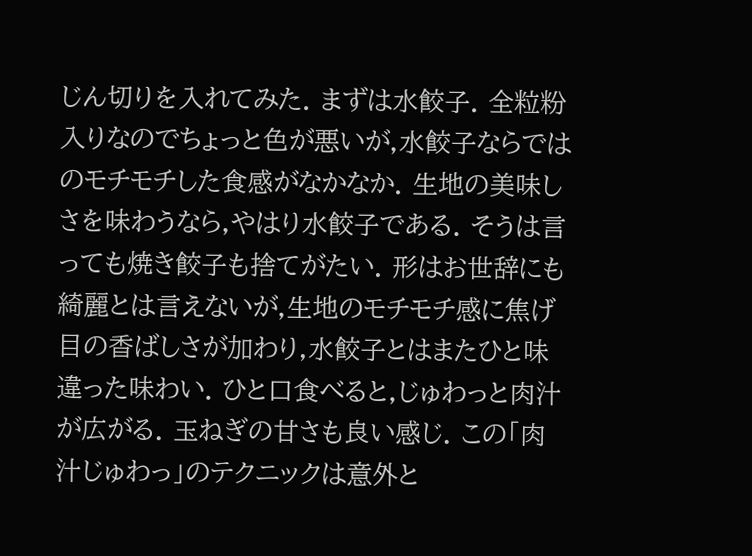じん切りを入れてみた. まずは水餃子. 全粒粉入りなのでちょっと色が悪いが,水餃子ならではのモチモチした食感がなかなか. 生地の美味しさを味わうなら,やはり水餃子である. そうは言っても焼き餃子も捨てがたい. 形はお世辞にも綺麗とは言えないが,生地のモチモチ感に焦げ目の香ばしさが加わり,水餃子とはまたひと味違った味わい. ひと口食べると,じゅわっと肉汁が広がる. 玉ねぎの甘さも良い感じ. この「肉汁じゅわっ」のテクニックは意外と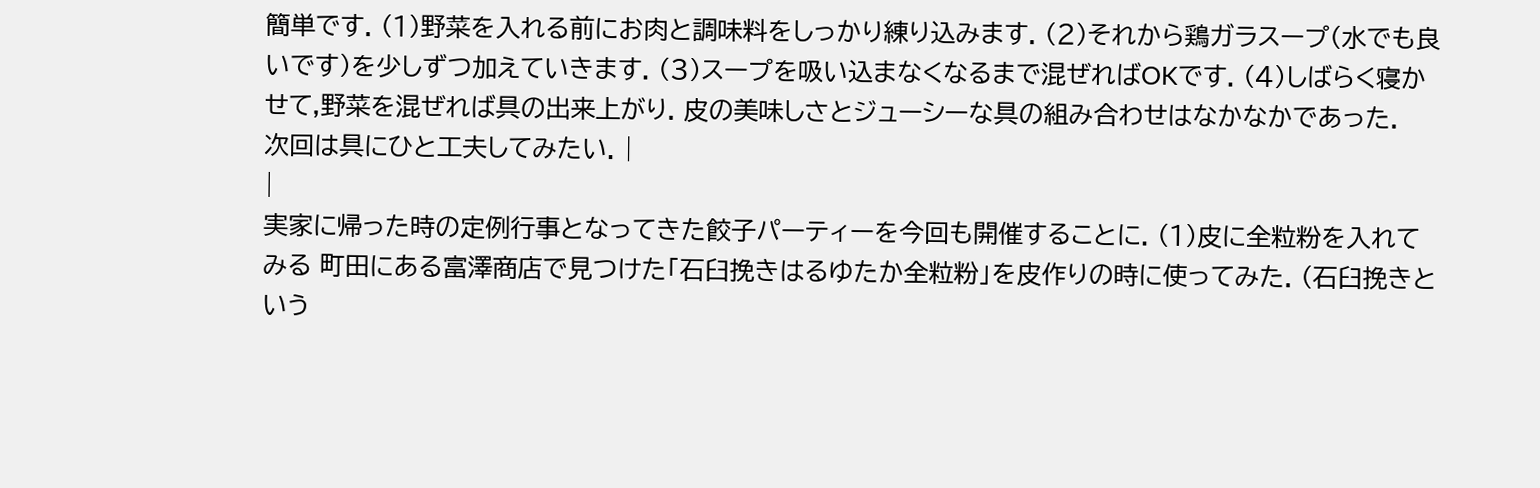簡単です. (1)野菜を入れる前にお肉と調味料をしっかり練り込みます. (2)それから鶏ガラスープ(水でも良いです)を少しずつ加えていきます. (3)スープを吸い込まなくなるまで混ぜればOKです. (4)しばらく寝かせて,野菜を混ぜれば具の出来上がり. 皮の美味しさとジューシーな具の組み合わせはなかなかであった.
次回は具にひと工夫してみたい. |
|
実家に帰った時の定例行事となってきた餃子パーティーを今回も開催することに. (1)皮に全粒粉を入れてみる 町田にある富澤商店で見つけた「石臼挽きはるゆたか全粒粉」を皮作りの時に使ってみた. (石臼挽きという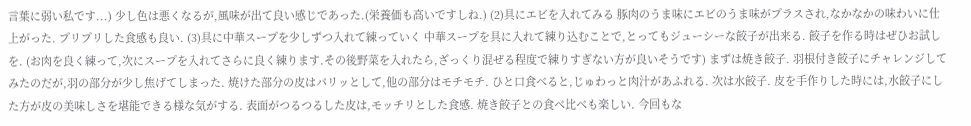言葉に弱い私です...) 少し色は悪くなるが,風味が出て良い感じであった.(栄養価も高いですしね.) (2)具にエビを入れてみる 豚肉のうま味にエビのうま味がプラスされ,なかなかの味わいに仕上がった. プリプリした食感も良い. (3)具に中華スープを少しずつ入れて練っていく 中華スープを具に入れて練り込むことで,とってもジューシーな餃子が出来る. 餃子を作る時はぜひお試しを. (お肉を良く練って,次にスープを入れてさらに良く練ります.その後野菜を入れたら,ざっくり混ぜる程度で練りすぎない方が良いそうです) まずは焼き餃子. 羽根付き餃子にチャレンジしてみたのだが,羽の部分が少し焦げてしまった. 焼けた部分の皮はパリッとして,他の部分はモチモチ. ひと口食べると,じゅわっと肉汁があふれる. 次は水餃子. 皮を手作りした時には,水餃子にした方が皮の美味しさを堪能できる様な気がする. 表面がつるつるした皮は,モッチリとした食感. 焼き餃子との食べ比べも楽しい. 今回もな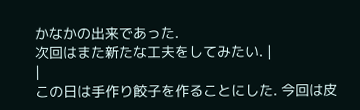かなかの出来であった.
次回はまた新たな工夫をしてみたい. |
|
この日は手作り餃子を作ることにした. 今回は皮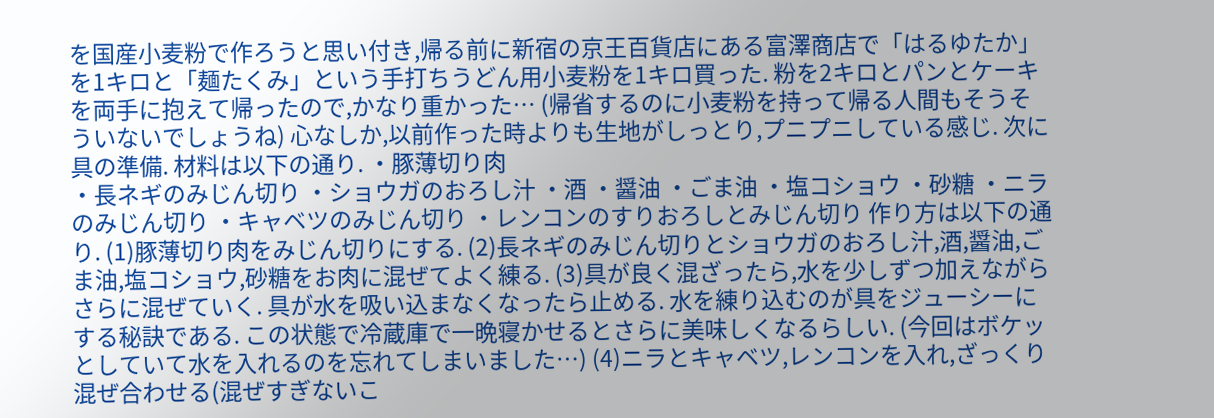を国産小麦粉で作ろうと思い付き,帰る前に新宿の京王百貨店にある富澤商店で「はるゆたか」を1キロと「麺たくみ」という手打ちうどん用小麦粉を1キロ買った. 粉を2キロとパンとケーキを両手に抱えて帰ったので,かなり重かった… (帰省するのに小麦粉を持って帰る人間もそうそういないでしょうね) 心なしか,以前作った時よりも生地がしっとり,プニプニしている感じ. 次に具の準備. 材料は以下の通り. ・豚薄切り肉
・長ネギのみじん切り ・ショウガのおろし汁 ・酒 ・醤油 ・ごま油 ・塩コショウ ・砂糖 ・ニラのみじん切り ・キャベツのみじん切り ・レンコンのすりおろしとみじん切り 作り方は以下の通り. (1)豚薄切り肉をみじん切りにする. (2)長ネギのみじん切りとショウガのおろし汁,酒,醤油,ごま油,塩コショウ,砂糖をお肉に混ぜてよく練る. (3)具が良く混ざったら,水を少しずつ加えながらさらに混ぜていく. 具が水を吸い込まなくなったら止める. 水を練り込むのが具をジューシーにする秘訣である. この状態で冷蔵庫で一晩寝かせるとさらに美味しくなるらしい. (今回はボケッとしていて水を入れるのを忘れてしまいました…) (4)ニラとキャベツ,レンコンを入れ,ざっくり混ぜ合わせる(混ぜすぎないこ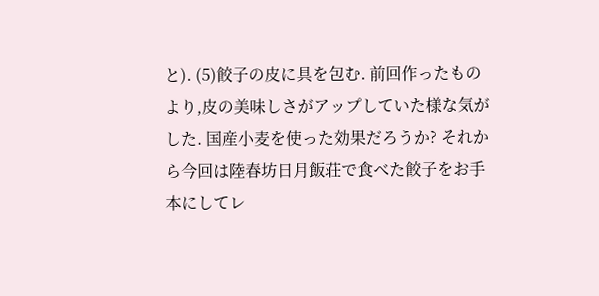と). (5)餃子の皮に具を包む. 前回作ったものより,皮の美味しさがアップしていた様な気がした. 国産小麦を使った効果だろうか? それから今回は陸春坊日月飯荘で食べた餃子をお手本にしてレ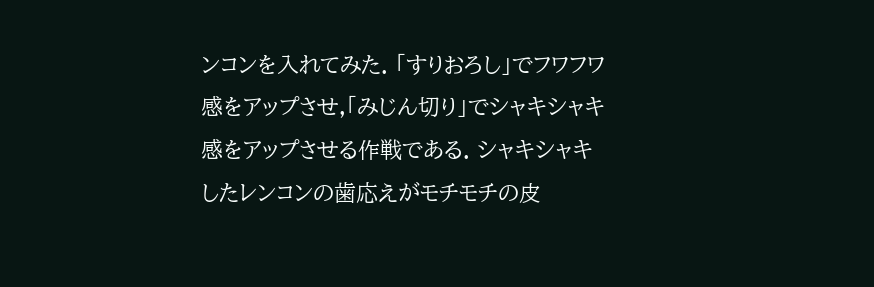ンコンを入れてみた. 「すりおろし」でフワフワ感をアップさせ,「みじん切り」でシャキシャキ感をアップさせる作戦である. シャキシャキしたレンコンの歯応えがモチモチの皮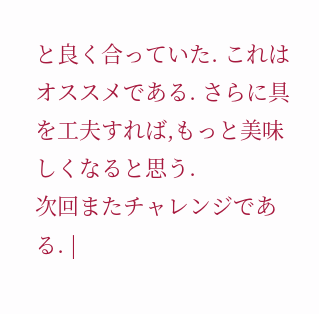と良く合っていた. これはオススメである. さらに具を工夫すれば,もっと美味しくなると思う.
次回またチャレンジである. |